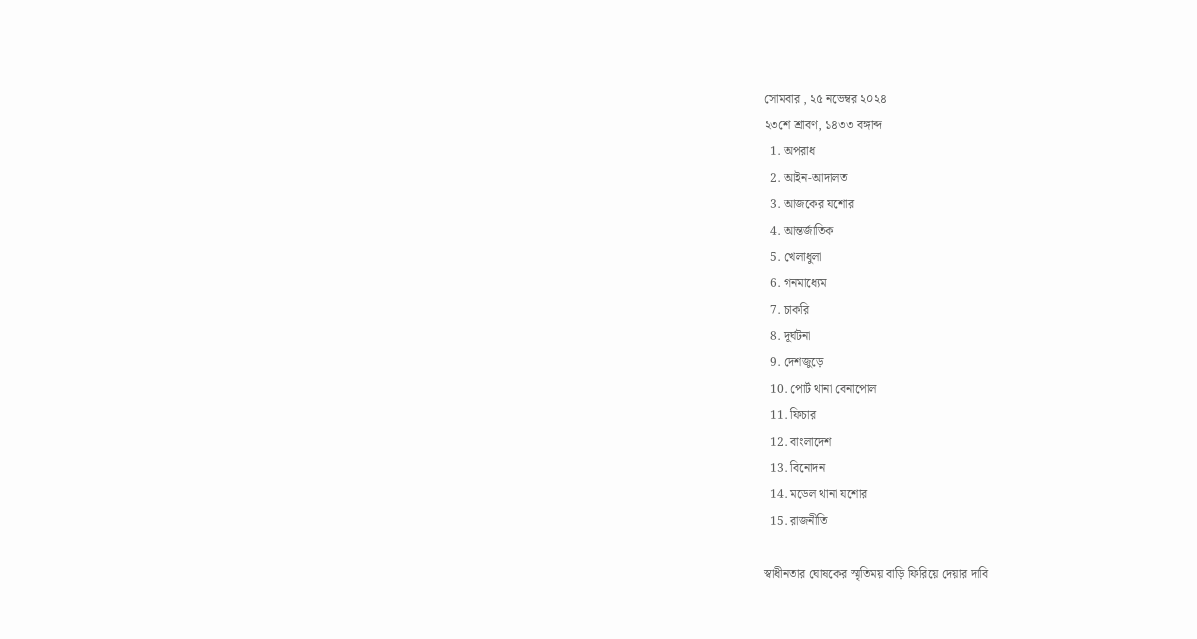সোমবার , ২৫ নভেম্বর ২০২৪
২৩শে শ্রাবণ, ১৪৩৩ বঙ্গাব্দ
  1. অপরাধ
  2. আইন-আদালত
  3. আজকের যশোর
  4. আন্তর্জাতিক
  5. খেলাধুলা
  6. গনমাধ‍্যেম
  7. চাকরি
  8. দূর্ঘটনা
  9. দেশজুড়ে
  10. পোর্ট থানা বেনাপোল
  11. ফিচার
  12. বাংলাদেশ
  13. বিনোদন
  14. মডেল থানা যশোর
  15. রাজনীতি

স্বাধীনতার ঘোষকের স্মৃতিময় বাড়ি ফিরিয়ে দেয়ার দাবি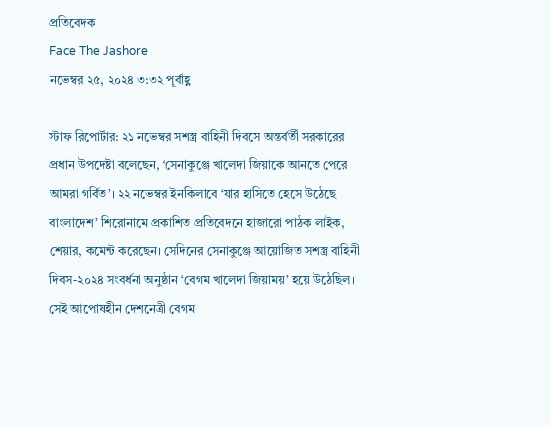প্রতিবেদক
Face The Jashore
নভেম্বর ২৫, ২০২৪ ৩:৩২ পূর্বাহ্ণ

স্টাফ রিপোর্টার: ২১ নভেম্বর সশস্ত্র বাহিনী দিবসে অন্তর্বর্তী সরকারের প্রধান উপদেষ্টা বলেছেন, ‘সেনাকুঞ্জে খালেদা জিয়াকে আনতে পেরে আমরা গর্বিত’। ২২ নভেম্বর ইনকিলাবে ‘যার হাসিতে হেসে উঠেছে বাংলাদেশ’ শিরোনামে প্রকাশিত প্রতিবেদনে হাজারো পাঠক লাইক, শেয়ার, কমেন্ট করেছেন। সেদিনের সেনাকুঞ্জে আয়োজিত সশস্ত্র বাহিনী দিবস-২০২৪ সংবর্ধনা অনুষ্ঠান ‘বেগম খালেদা জিয়াময়’ হয়ে উঠেছিল। সেই আপোষহীন দেশনেত্রী বেগম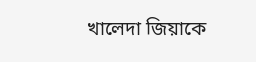খালেদা জিয়াকে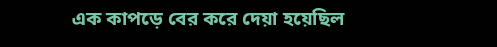এক কাপড়ে বের করে দেয়া হয়েছিল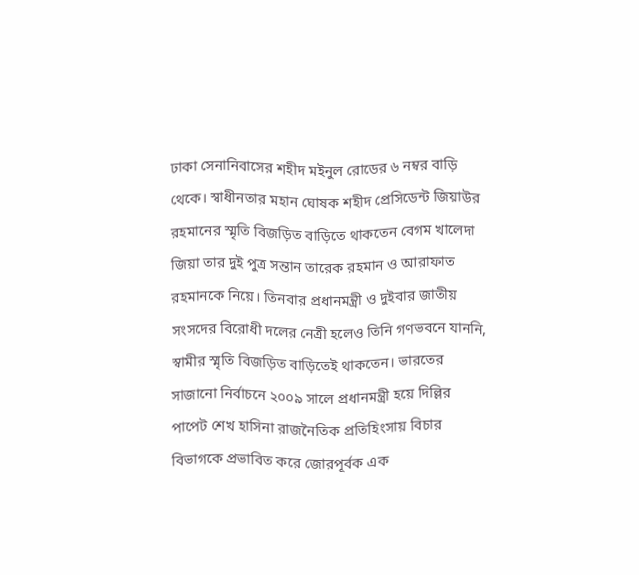ঢাকা সেনানিবাসের শহীদ মইনুল রোডের ৬ নম্বর বাড়ি থেকে। স্বাধীনতার মহান ঘোষক শহীদ প্রেসিডেন্ট জিয়াউর রহমানের স্মৃতি বিজড়িত বাড়িতে থাকতেন বেগম খালেদা জিয়া তার দুই পুত্র সন্তান তারেক রহমান ও আরাফাত রহমানকে নিয়ে। তিনবার প্রধানমন্ত্রী ও দুইবার জাতীয় সংসদের বিরোধী দলের নেত্রী হলেও তিনি গণভবনে যাননি, স্বামীর স্মৃতি বিজড়িত বাড়িতেই থাকতেন। ভারতের সাজানো নির্বাচনে ২০০৯ সালে প্রধানমন্ত্রী হয়ে দিল্লির পাপেট শেখ হাসিনা রাজনৈতিক প্রতিহিংসায় বিচার বিভাগকে প্রভাবিত করে জোরপূর্বক এক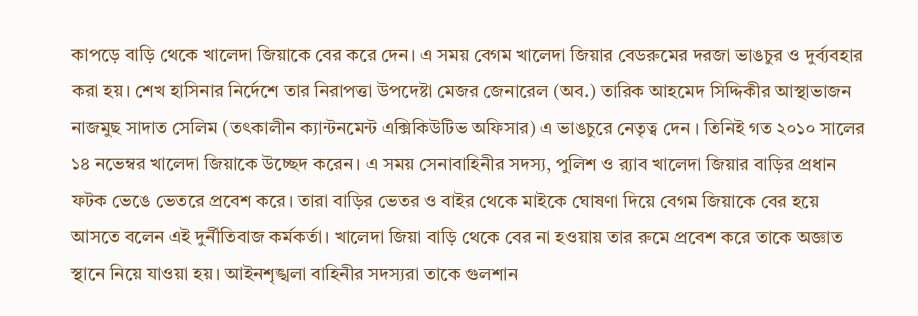কাপড়ে বাড়ি থেকে খালেদা জিয়াকে বের করে দেন। এ সময় বেগম খালেদা জিয়ার বেডরুমের দরজা ভাঙচুর ও দুর্ব্যবহার করা হয়। শেখ হাসিনার নির্দেশে তার নিরাপত্তা উপদেষ্টা মেজর জেনারেল (অব.) তারিক আহমেদ সিদ্দিকীর আস্থাভাজন নাজমুছ সাদাত সেলিম (তৎকালীন ক্যান্টনমেন্ট এক্সিকিউটিভ অফিসার) এ ভাঙচুরে নেতৃত্ব দেন । তিনিই গত ২০১০ সালের ১৪ নভেম্বর খালেদা জিয়াকে উচ্ছেদ করেন। এ সময় সেনাবাহিনীর সদস্য, পুলিশ ও র‌্যাব খালেদা জিয়ার বাড়ির প্রধান ফটক ভেঙে ভেতরে প্রবেশ করে। তারা বাড়ির ভেতর ও বাইর থেকে মাইকে ঘোষণা দিয়ে বেগম জিয়াকে বের হয়ে আসতে বলেন এই দুর্নীতিবাজ কর্মকর্তা। খালেদা জিয়া বাড়ি থেকে বের না হওয়ায় তার রুমে প্রবেশ করে তাকে অজ্ঞাত স্থানে নিয়ে যাওয়া হয়। আইনশৃঙ্খলা বাহিনীর সদস্যরা তাকে গুলশান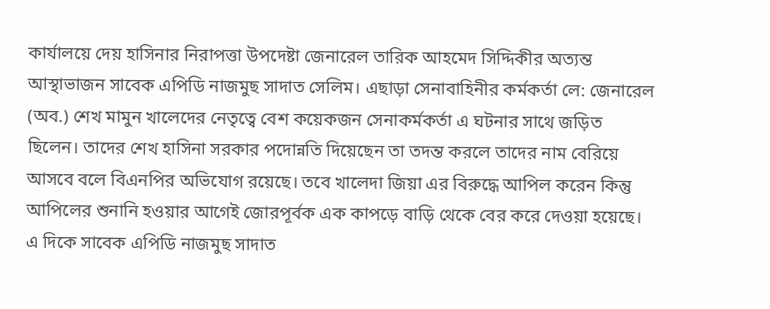কার্যালয়ে দেয় হাসিনার নিরাপত্তা উপদেষ্টা জেনারেল তারিক আহমেদ সিদ্দিকীর অত্যন্ত আস্থাভাজন সাবেক এপিডি নাজমুছ সাদাত সেলিম। এছাড়া সেনাবাহিনীর কর্মকর্তা লে: জেনারেল (অব.) শেখ মামুন খালেদের নেতৃত্বে বেশ কয়েকজন সেনাকর্মকর্তা এ ঘটনার সাথে জড়িত ছিলেন। তাদের শেখ হাসিনা সরকার পদোন্নতি দিয়েছেন তা তদন্ত করলে তাদের নাম বেরিয়ে আসবে বলে বিএনপির অভিযোগ রয়েছে। তবে খালেদা জিয়া এর বিরুদ্ধে আপিল করেন কিন্তু আপিলের শুনানি হওয়ার আগেই জোরপূর্বক এক কাপড়ে বাড়ি থেকে বের করে দেওয়া হয়েছে। এ দিকে সাবেক এপিডি নাজমুছ সাদাত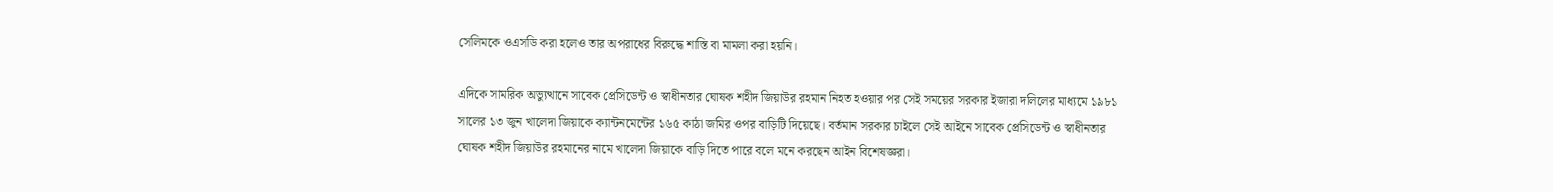সেলিমকে ওএসডি করা হলেও তার অপরাধের বিরুদ্ধে শাস্তি বা মামলা করা হয়নি।

এদিকে সামরিক অভ্যুত্থানে সাবেক প্রেসিডেন্ট ও স্বাধীনতার ঘোষক শহীদ জিয়াউর রহমান নিহত হওয়ার পর সেই সময়ের সরকার ইজারা দলিলের মাধ্যমে ১৯৮১ সালের ১৩ জুন খালেদা জিয়াকে ক্যান্টনমেন্টের ১৬৫ কাঠা জমির ওপর বাড়িটি দিয়েছে। বর্তমান সরকার চাইলে সেই আইনে সাবেক প্রেসিডেন্ট ও স্বাধীনতার ঘোষক শহীদ জিয়াউর রহমানের নামে খালেদা জিয়াকে বাড়ি দিতে পারে বলে মনে করছেন আইন বিশেষজ্ঞরা।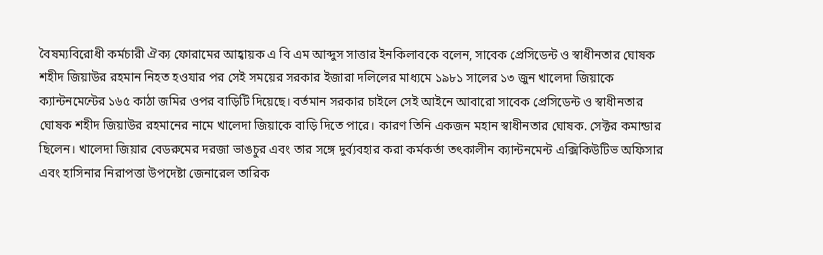বৈষম্যবিরোধী কর্মচারী ঐক্য ফোরামের আহ্বায়ক এ বি এম আব্দুস সাত্তার ইনকিলাবকে বলেন, সাবেক প্রেসিডেন্ট ও স্বাধীনতার ঘোষক শহীদ জিয়াউর রহমান নিহত হওযার পর সেই সময়ের সরকার ইজারা দলিলের মাধ্যমে ১৯৮১ সালের ১৩ জুন খালেদা জিয়াকে ক্যান্টনমেন্টের ১৬৫ কাঠা জমির ওপর বাড়িটি দিয়েছে। বর্তমান সরকার চাইলে সেই আইনে আবারো সাবেক প্রেসিডেন্ট ও স্বাধীনতার ঘোষক শহীদ জিয়াউর রহমানের নামে খালেদা জিয়াকে বাড়ি দিতে পারে। কারণ তিনি একজন মহান স্বাধীনতার ঘোষক. সেক্টর কমান্ডার ছিলেন। খালেদা জিয়ার বেডরুমের দরজা ভাঙচুর এবং তার সঙ্গে দুর্ব্যবহার করা কর্মকর্তা তৎকালীন ক্যান্টনমেন্ট এক্সিকিউটিভ অফিসার এবং হাসিনার নিরাপত্তা উপদেষ্টা জেনারেল তারিক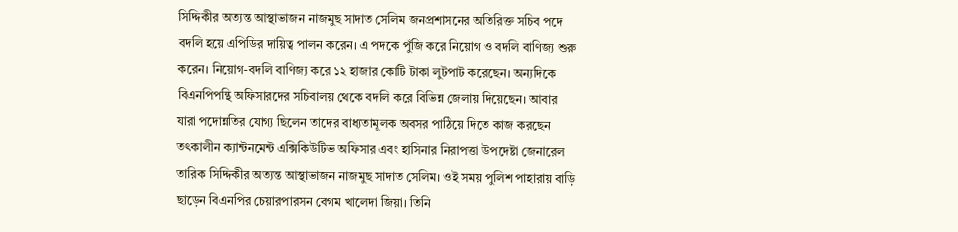সিদ্দিকীর অত্যন্ত আস্থাভাজন নাজমুছ সাদাত সেলিম জনপ্রশাসনের অতিরিক্ত সচিব পদে বদলি হয়ে এপিডির দায়িত্ব পালন করেন। এ পদকে পুঁজি করে নিয়োগ ও বদলি বাণিজ্য শুরু করেন। নিয়োগ-বদলি বাণিজ্য করে ১২ হাজার কোটি টাকা লুটপাট করেছেন। অন্যদিকে বিএনপিপন্থি অফিসারদের সচিবালয় থেকে বদলি করে বিভিন্ন জেলায় দিয়েছেন। আবার যারা পদোন্নতির যোগ্য ছিলেন তাদের বাধ্যতামূলক অবসর পাঠিয়ে দিতে কাজ করছেন তৎকালীন ক্যান্টনমেন্ট এক্সিকিউটিভ অফিসার এবং হাসিনার নিরাপত্তা উপদেষ্টা জেনারেল তারিক সিদ্দিকীর অত্যন্ত আস্থাভাজন নাজমুছ সাদাত সেলিম। ওই সময় পুলিশ পাহারায় বাড়ি ছাড়েন বিএনপির চেয়ারপারসন বেগম খালেদা জিয়া। তিনি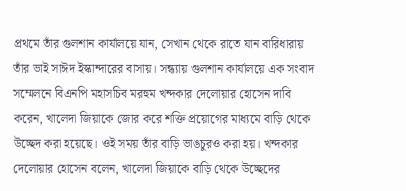প্রথমে তাঁর গুলশান কার্যালয়ে যান, সেখান থেকে রাতে যান বারিধারায় তাঁর ভাই সাঈদ ইস্কান্দারের বাসায়। সন্ধ্যায় গুলশান কার্যালয়ে এক সংবাদ সম্মেলনে বিএনপি মহাসচিব মরহুম খন্দকার দেলোয়ার হোসেন দাবি করেন, খালেদা জিয়াকে জোর করে শক্তি প্রয়োগের মাধ্যমে বাড়ি থেকে উচ্ছেদ করা হয়েছে। ওই সময় তাঁর বাড়ি ভাঙচুরও করা হয়। খন্দকার দেলোয়ার হোসেন বলেন, খালেদা জিয়াকে বাড়ি থেকে উচ্ছেদের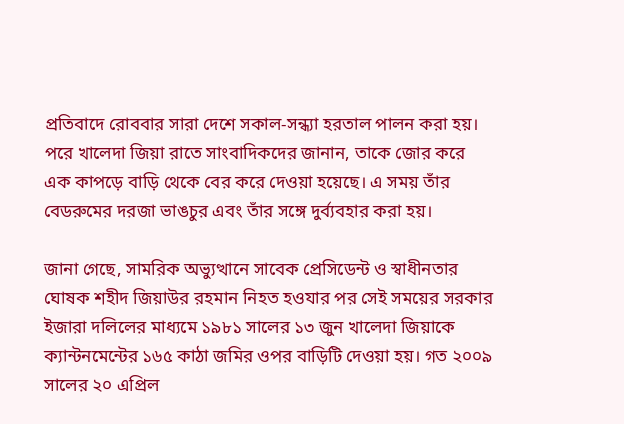প্রতিবাদে রোববার সারা দেশে সকাল-সন্ধ্যা হরতাল পালন করা হয়। পরে খালেদা জিয়া রাতে সাংবাদিকদের জানান, তাকে জোর করে এক কাপড়ে বাড়ি থেকে বের করে দেওয়া হয়েছে। এ সময় তাঁর বেডরুমের দরজা ভাঙচুর এবং তাঁর সঙ্গে দুর্ব্যবহার করা হয়।

জানা গেছে, সামরিক অভ্যুত্থানে সাবেক প্রেসিডেন্ট ও স্বাধীনতার ঘোষক শহীদ জিয়াউর রহমান নিহত হওযার পর সেই সময়ের সরকার ইজারা দলিলের মাধ্যমে ১৯৮১ সালের ১৩ জুন খালেদা জিয়াকে ক্যান্টনমেন্টের ১৬৫ কাঠা জমির ওপর বাড়িটি দেওয়া হয়। গত ২০০৯ সালের ২০ এপ্রিল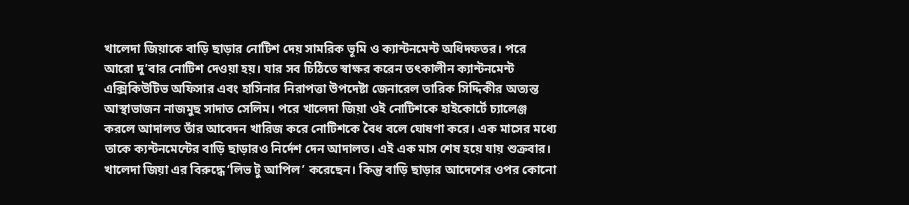খালেদা জিয়াকে বাড়ি ছাড়ার নোটিশ দেয় সামরিক ভূমি ও ক্যান্টনমেন্ট অধিদফতর। পরে আরো দু’বার নোটিশ দেওয়া হয়। যার সব চিঠিতে স্বাক্ষর করেন তৎকালীন ক্যান্টনমেন্ট এক্সিকিউটিভ অফিসার এবং হাসিনার নিরাপত্তা উপদেষ্টা জেনারেল তারিক সিদ্দিকীর অত্যন্ত আস্থাভাজন নাজমুছ সাদাত সেলিম। পরে খালেদা জিয়া ওই নোটিশকে হাইকোর্টে চ্যালেঞ্জ করলে আদালত তাঁর আবেদন খারিজ করে নোটিশকে বৈধ বলে ঘোষণা করে। এক মাসের মধ্যে তাকে ক্যন্টনমেন্টের বাড়ি ছাড়ারও নির্দেশ দেন আদালত। এই এক মাস শেষ হয়ে যায় শুক্রবার। খালেদা জিয়া এর বিরুদ্ধে ‘লিভ টু আপিল’ করেছেন। কিন্তু বাড়ি ছাড়ার আদেশের ওপর কোনো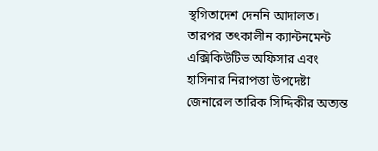স্থগিতাদেশ দেননি আদালত। তারপর তৎকালীন ক্যান্টনমেন্ট এক্সিকিউটিভ অফিসার এবং হাসিনার নিরাপত্তা উপদেষ্টা জেনারেল তারিক সিদ্দিকীর অত্যন্ত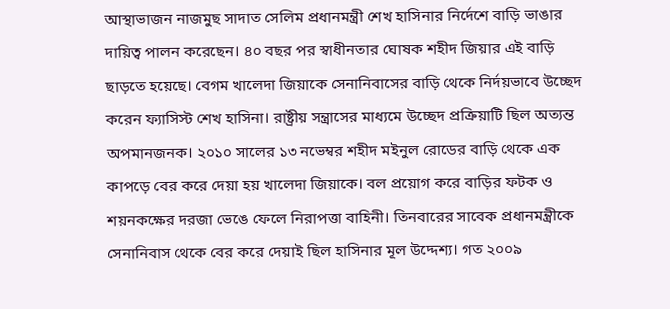আস্থাভাজন নাজমুছ সাদাত সেলিম প্রধানমন্ত্রী শেখ হাসিনার নির্দেশে বাড়ি ভাঙার দায়িত্ব পালন করেছেন। ৪০ বছর পর স্বাধীনতার ঘোষক শহীদ জিয়ার এই বাড়ি ছাড়তে হয়েছে। বেগম খালেদা জিয়াকে সেনানিবাসের বাড়ি থেকে নির্দয়ভাবে উচ্ছেদ করেন ফ্যাসিস্ট শেখ হাসিনা। রাষ্ট্রীয় সন্ত্রাসের মাধ্যমে উচ্ছেদ প্রক্রিয়াটি ছিল অত্যন্ত অপমানজনক। ২০১০ সালের ১৩ নভেম্বর শহীদ মইনুল রোডের বাড়ি থেকে এক কাপড়ে বের করে দেয়া হয় খালেদা জিয়াকে। বল প্রয়োগ করে বাড়ির ফটক ও শয়নকক্ষের দরজা ভেঙে ফেলে নিরাপত্তা বাহিনী। তিনবারের সাবেক প্রধানমন্ত্রীকে সেনানিবাস থেকে বের করে দেয়াই ছিল হাসিনার মূল উদ্দেশ্য। গত ২০০৯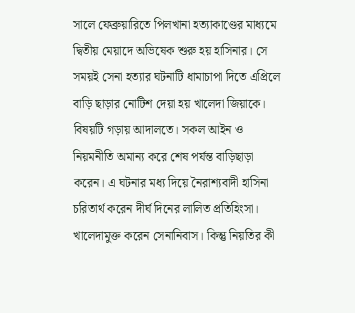সালে ফেব্রুয়ারিতে পিলখানা হত্যাকাণ্ডের মাধ্যমে দ্বিতীয় মেয়াদে অভিষেক শুরু হয় হাসিনার। সে সময়ই সেনা হত্যার ঘটনাটি ধামাচাপা দিতে এপ্রিলে বাড়ি ছাড়ার নোটিশ দেয়া হয় খালেদা জিয়াকে। বিষয়টি গড়ায় আদালতে। সকল আইন ও নিয়মনীতি অমান্য করে শেষ পর্যন্ত বাড়িছাড়া করেন। এ ঘটনার মধ্য দিয়ে নৈরাশ্যবাদী হাসিনা চরিতার্থ করেন দীর্ঘ দিনের লালিত প্রতিহিংসা। খালেদামুক্ত করেন সেনানিবাস। কিন্তু নিয়তির কী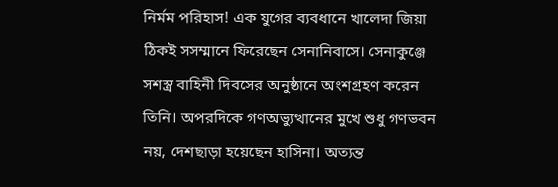নির্মম পরিহাস! এক যুগের ব্যবধানে খালেদা জিয়া ঠিকই সসম্মানে ফিরেছেন সেনানিবাসে। সেনাকুঞ্জে সশস্ত্র বাহিনী দিবসের অনুষ্ঠানে অংশগ্রহণ করেন তিনি। অপরদিকে গণঅভ্যুত্থানের মুখে শুধু গণভবন নয়, দেশছাড়া হয়েছেন হাসিনা। অত্যন্ত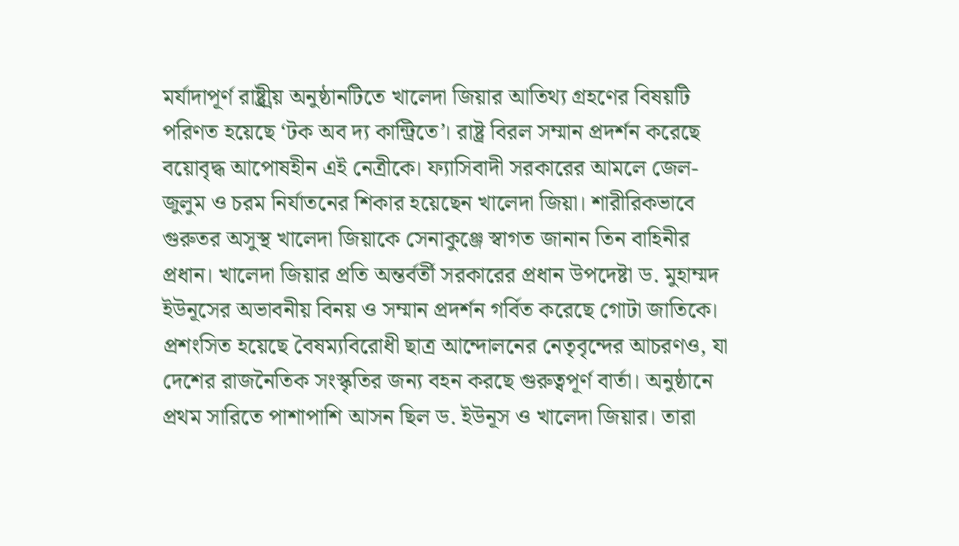মর্যাদাপূর্ণ রাষ্ট্র্রীয় অনুষ্ঠানটিতে খালেদা জিয়ার আতিথ্য গ্রহণের বিষয়টি পরিণত হয়েছে ‘টক অব দ্য কান্ট্রিতে’। রাষ্ট্র বিরল সম্মান প্রদর্শন করেছে বয়োবৃদ্ধ আপোষহীন এই নেত্রীকে। ফ্যাসিবাদী সরকারের আমলে জেল-জুলুম ও চরম নির্যাতনের শিকার হয়েছেন খালেদা জিয়া। শারীরিকভাবে গুরুতর অসুস্থ খালেদা জিয়াকে সেনাকুঞ্জে স্বাগত জানান তিন বাহিনীর প্রধান। খালেদা জিয়ার প্রতি অন্তর্বর্তী সরকারের প্রধান উপদেষ্টা ড. মুহাম্মদ ইউনূসের অভাবনীয় বিনয় ও সম্মান প্রদর্শন গর্বিত করেছে গোটা জাতিকে। প্রশংসিত হয়েছে বৈষম্যবিরোধী ছাত্র আন্দোলনের নেতৃবৃন্দের আচরণও, যা দেশের রাজনৈতিক সংস্কৃতির জন্য বহন করছে গুরুত্বপূর্ণ বার্তা। অনুষ্ঠানে প্রথম সারিতে পাশাপাশি আসন ছিল ড. ইউনূস ও খালেদা জিয়ার। তারা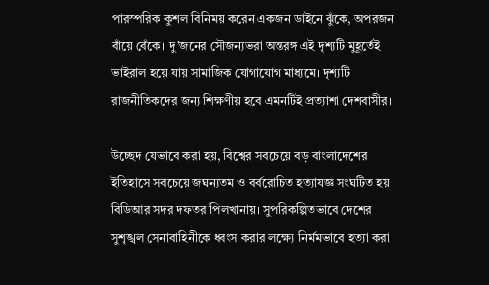পারস্পরিক কুশল বিনিময় করেন একজন ডাইনে ঝুঁকে, অপরজন বাঁয়ে বেঁকে। দু’জনের সৌজন্যভরা অন্তরঙ্গ এই দৃশ্যটি মুহূর্তেই ভাইরাল হয়ে যায় সামাজিক যোগাযোগ মাধ্যমে। দৃশ্যটি রাজনীতিকদের জন্য শিক্ষণীয় হবে এমনটিই প্রত্যাশা দেশবাসীর।

উচ্ছেদ যেভাবে করা হয়, বিশ্বের সবচেয়ে বড় বাংলাদেশের ইতিহাসে সবচেয়ে জঘন্যতম ও বর্বরোচিত হত্যাযজ্ঞ সংঘটিত হয় বিডিআর সদর দফতর পিলখানায়। সুপরিকল্পিতভাবে দেশের সুশৃঙ্খল সেনাবাহিনীকে ধ্বংস করার লক্ষ্যে নির্মমভাবে হত্যা করা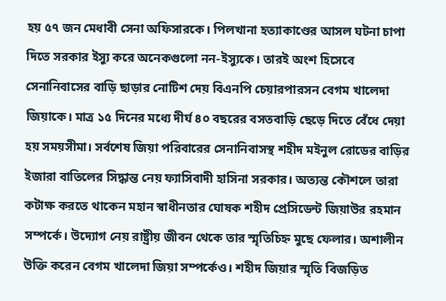হয় ৫৭ জন মেধাবী সেনা অফিসারকে। পিলখানা হত্যাকাণ্ডের আসল ঘটনা চাপা দিতে সরকার ইস্যু করে অনেকগুলো নন-ইস্যুকে। তারই অংশ হিসেবে সেনানিবাসের বাড়ি ছাড়ার নোটিশ দেয় বিএনপি চেয়ারপারসন বেগম খালেদা জিয়াকে। মাত্র ১৫ দিনের মধ্যে দীর্ঘ ৪০ বছরের বসতবাড়ি ছেড়ে দিতে বেঁধে দেয়া হয় সময়সীমা। সর্বশেষ জিয়া পরিবারের সেনানিবাসস্থ শহীদ মইনুল রোডের বাড়ির ইজারা বাতিলের সিদ্ধান্ত নেয় ফ্যাসিবাদী হাসিনা সরকার। অত্যন্ত কৌশলে তারা কটাক্ষ করতে থাকেন মহান স্বাধীনতার ঘোষক শহীদ প্রেসিডেন্ট জিয়াউর রহমান সম্পর্কে। উদ্যোগ নেয় রাষ্ট্রীয় জীবন থেকে তার স্মৃতিচিহ্ন মুছে ফেলার। অশালীন উক্তি করেন বেগম খালেদা জিয়া সম্পর্কেও। শহীদ জিয়ার স্মৃতি বিজড়িত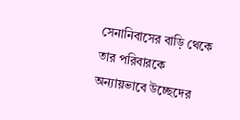সেনানিবাসের বাড়ি থেকে তার পরিবারকে অন্যায়ভাবে উচ্ছেদের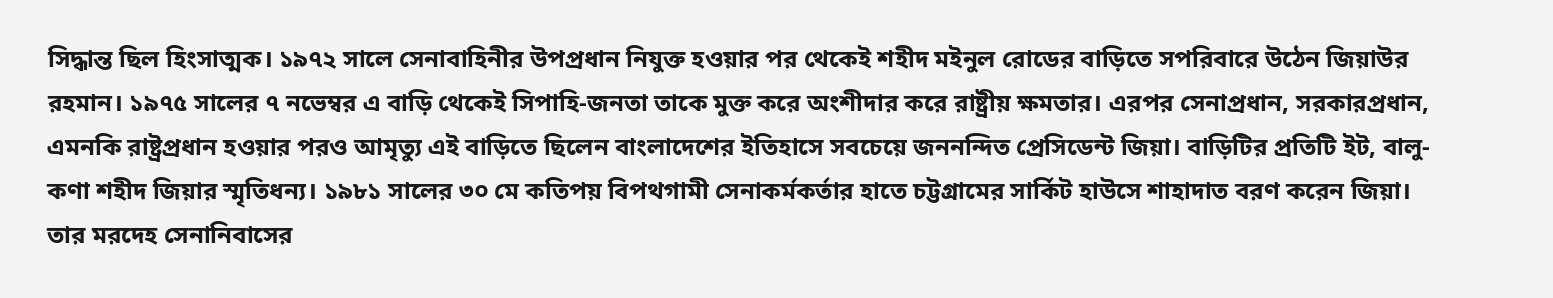সিদ্ধান্ত ছিল হিংসাত্মক। ১৯৭২ সালে সেনাবাহিনীর উপপ্রধান নিযুক্ত হওয়ার পর থেকেই শহীদ মইনুল রোডের বাড়িতে সপরিবারে উঠেন জিয়াউর রহমান। ১৯৭৫ সালের ৭ নভেম্বর এ বাড়ি থেকেই সিপাহি-জনতা তাকে মুক্ত করে অংশীদার করে রাষ্ট্রীয় ক্ষমতার। এরপর সেনাপ্রধান, সরকারপ্রধান, এমনকি রাষ্ট্রপ্রধান হওয়ার পরও আমৃত্যু এই বাড়িতে ছিলেন বাংলাদেশের ইতিহাসে সবচেয়ে জননন্দিত প্রেসিডেন্ট জিয়া। বাড়িটির প্রতিটি ইট, বালু-কণা শহীদ জিয়ার স্মৃতিধন্য। ১৯৮১ সালের ৩০ মে কতিপয় বিপথগামী সেনাকর্মকর্তার হাতে চট্টগ্রামের সার্কিট হাউসে শাহাদাত বরণ করেন জিয়া। তার মরদেহ সেনানিবাসের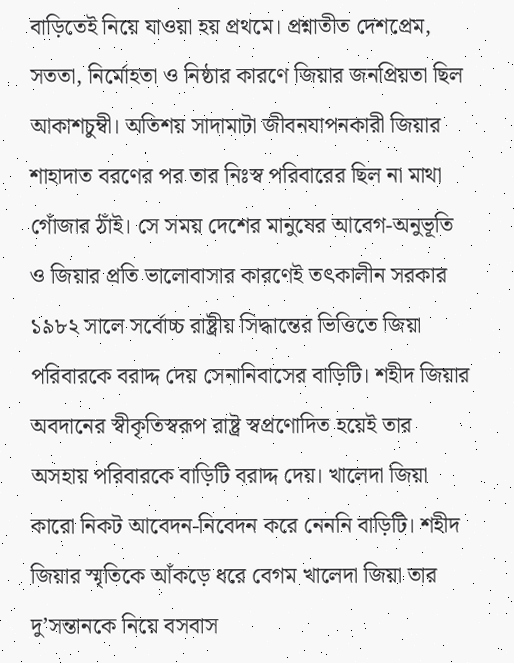বাড়িতেই নিয়ে যাওয়া হয় প্রথমে। প্রশ্নাতীত দেশপ্রেম, সততা, নির্মোহতা ও নিষ্ঠার কারণে জিয়ার জনপ্রিয়তা ছিল আকাশচুম্বী। অতিশয় সাদামাটা জীবনযাপনকারী জিয়ার শাহাদাত বরণের পর তার নিঃস্ব পরিবারের ছিল না মাথা গোঁজার ঠাঁই। সে সময় দেশের মানুষের আবেগ-অনুভূতি ও জিয়ার প্রতি ভালোবাসার কারণেই তৎকালীন সরকার ১৯৮২ সালে সর্বোচ্চ রাষ্ট্রীয় সিদ্ধান্তের ভিত্তিতে জিয়া পরিবারকে বরাদ্দ দেয় সেনানিবাসের বাড়িটি। শহীদ জিয়ার অবদানের স্বীকৃতিস্বরূপ রাষ্ট্র স্বপ্রণোদিত হয়েই তার অসহায় পরিবারকে বাড়িটি বরাদ্দ দেয়। খালেদা জিয়া কারো নিকট আবেদন-নিবেদন করে নেননি বাড়িটি। শহীদ জিয়ার স্মৃতিকে আঁকড়ে ধরে বেগম খালেদা জিয়া তার দু’সন্তানকে নিয়ে বসবাস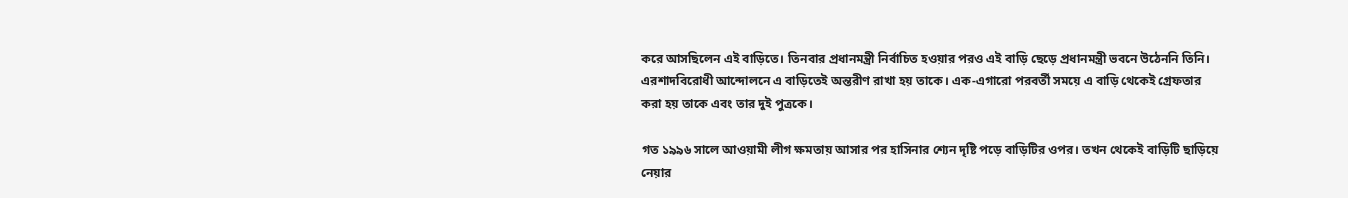করে আসছিলেন এই বাড়িতে। তিনবার প্রধানমন্ত্রী নির্বাচিত হওয়ার পরও এই বাড়ি ছেড়ে প্রধানমন্ত্রী ভবনে উঠেননি তিনি। এরশাদবিরোধী আন্দোলনে এ বাড়িতেই অন্তরীণ রাখা হয় তাকে। এক-এগারো পরবর্তী সময়ে এ বাড়ি থেকেই গ্রেফতার করা হয় তাকে এবং তার দুই পুত্রকে।

গত ১৯৯৬ সালে আওয়ামী লীগ ক্ষমতায় আসার পর হাসিনার শ্যেন দৃষ্টি পড়ে বাড়িটির ওপর। তখন থেকেই বাড়িটি ছাড়িয়ে নেয়ার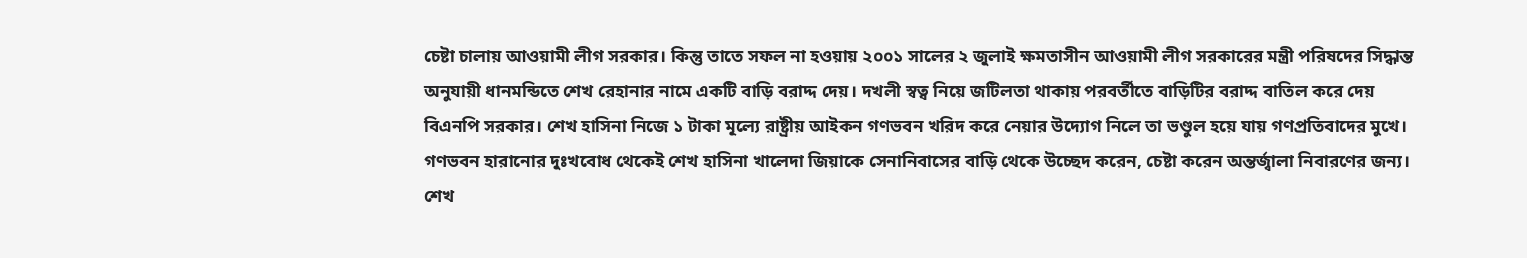চেষ্টা চালায় আওয়ামী লীগ সরকার। কিন্তু তাতে সফল না হওয়ায় ২০০১ সালের ২ জুলাই ক্ষমতাসীন আওয়ামী লীগ সরকারের মন্ত্রী পরিষদের সিদ্ধান্ত অনুযায়ী ধানমন্ডিতে শেখ রেহানার নামে একটি বাড়ি বরাদ্দ দেয়। দখলী স্বত্ব নিয়ে জটিলতা থাকায় পরবর্তীতে বাড়িটির বরাদ্দ বাতিল করে দেয় বিএনপি সরকার। শেখ হাসিনা নিজে ১ টাকা মূল্যে রাষ্ট্রীয় আইকন গণভবন খরিদ করে নেয়ার উদ্যোগ নিলে তা ভণ্ডুল হয়ে যায় গণপ্রতিবাদের মুখে। গণভবন হারানোর দুঃখবোধ থেকেই শেখ হাসিনা খালেদা জিয়াকে সেনানিবাসের বাড়ি থেকে উচ্ছেদ করেন, চেষ্টা করেন অন্তর্জ্বালা নিবারণের জন্য। শেখ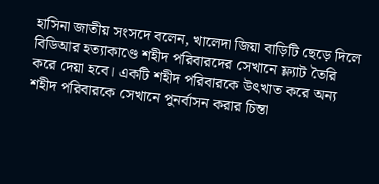হাসিনা জাতীয় সংসদে বলেন, খালেদা জিয়া বাড়িটি ছেড়ে দিলে বিডিআর হত্যাকাণ্ডে শহীদ পরিবারদের সেখানে ফ্ল্যাট তৈরি করে দেয়া হবে। একটি শহীদ পরিবারকে উৎখাত করে অন্য শহীদ পরিবারকে সেখানে পুনর্বাসন করার চিন্তা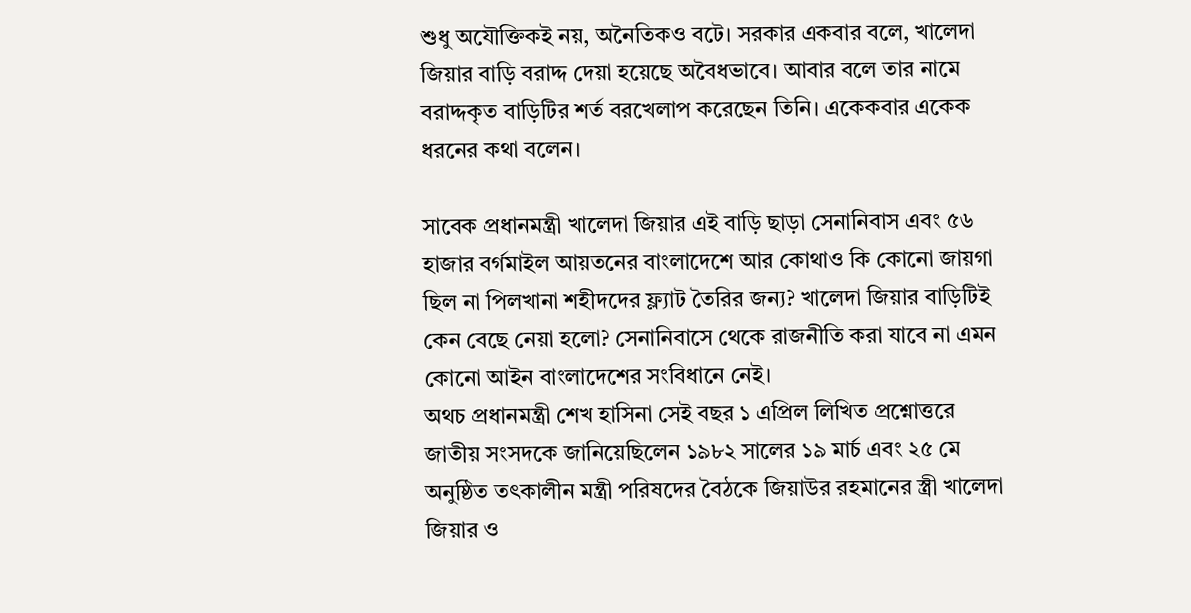শুধু অযৌক্তিকই নয়, অনৈতিকও বটে। সরকার একবার বলে, খালেদা জিয়ার বাড়ি বরাদ্দ দেয়া হয়েছে অবৈধভাবে। আবার বলে তার নামে বরাদ্দকৃত বাড়িটির শর্ত বরখেলাপ করেছেন তিনি। একেকবার একেক ধরনের কথা বলেন।

সাবেক প্রধানমন্ত্রী খালেদা জিয়ার এই বাড়ি ছাড়া সেনানিবাস এবং ৫৬ হাজার বর্গমাইল আয়তনের বাংলাদেশে আর কোথাও কি কোনো জায়গা ছিল না পিলখানা শহীদদের ফ্ল্যাট তৈরির জন্য? খালেদা জিয়ার বাড়িটিই কেন বেছে নেয়া হলো? সেনানিবাসে থেকে রাজনীতি করা যাবে না এমন কোনো আইন বাংলাদেশের সংবিধানে নেই।
অথচ প্রধানমন্ত্রী শেখ হাসিনা সেই বছর ১ এপ্রিল লিখিত প্রশ্নোত্তরে জাতীয় সংসদকে জানিয়েছিলেন ১৯৮২ সালের ১৯ মার্চ এবং ২৫ মে অনুষ্ঠিত তৎকালীন মন্ত্রী পরিষদের বৈঠকে জিয়াউর রহমানের স্ত্রী খালেদা জিয়ার ও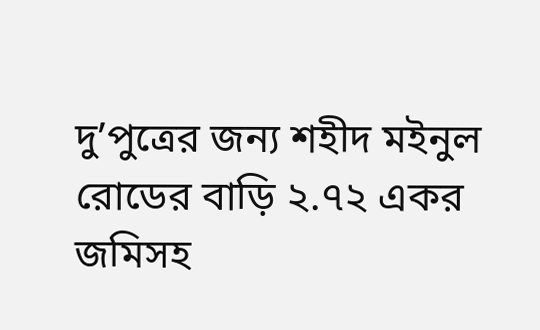দু’পুত্রের জন্য শহীদ মইনুল রোডের বাড়ি ২.৭২ একর জমিসহ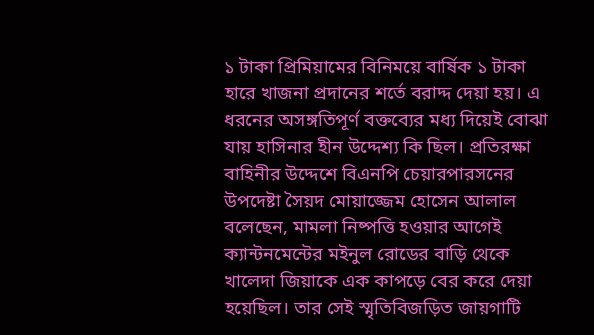১ টাকা প্রিমিয়ামের বিনিময়ে বার্ষিক ১ টাকা হারে খাজনা প্রদানের শর্তে বরাদ্দ দেয়া হয়। এ ধরনের অসঙ্গতিপূর্ণ বক্তব্যের মধ্য দিয়েই বোঝা যায় হাসিনার হীন উদ্দেশ্য কি ছিল। প্রতিরক্ষা বাহিনীর উদ্দেশে বিএনপি চেয়ারপারসনের উপদেষ্টা সৈয়দ মোয়াজ্জেম হোসেন আলাল বলেছেন, মামলা নিষ্পত্তি হওয়ার আগেই ক্যান্টনমেন্টের মইনুল রোডের বাড়ি থেকে খালেদা জিয়াকে এক কাপড়ে বের করে দেয়া হয়েছিল। তার সেই স্মৃতিবিজড়িত জায়গাটি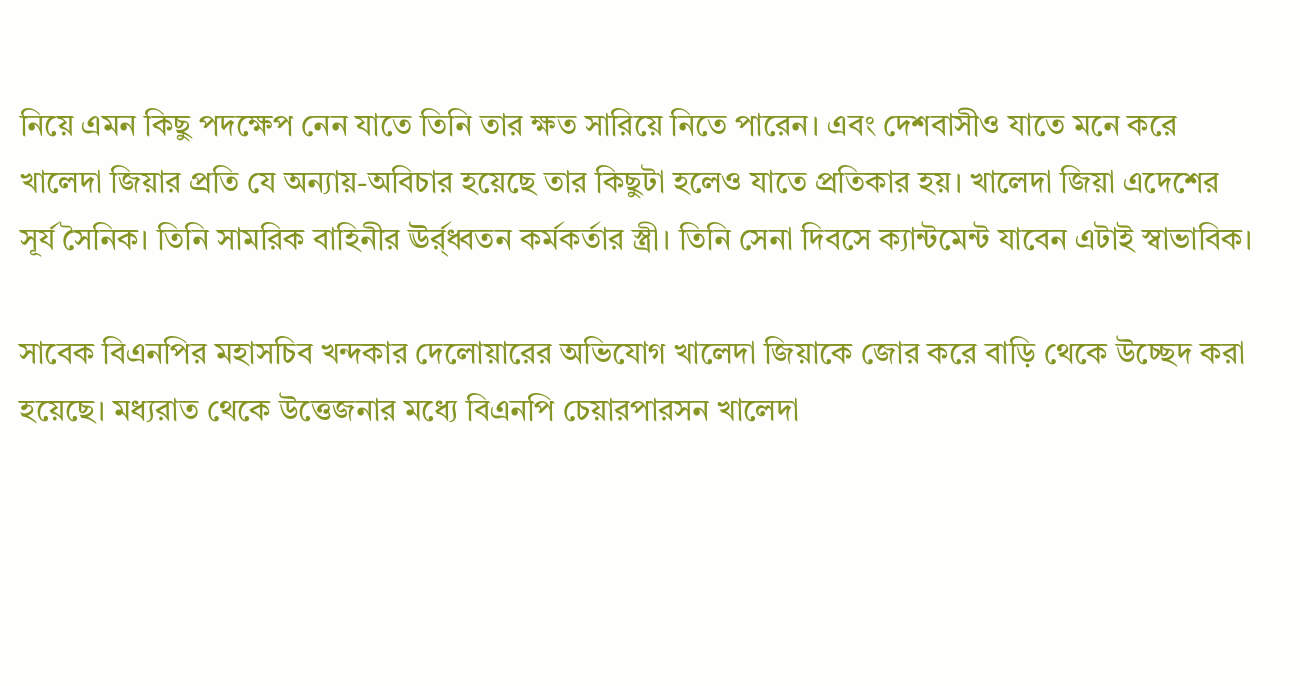নিয়ে এমন কিছু পদক্ষেপ নেন যাতে তিনি তার ক্ষত সারিয়ে নিতে পারেন। এবং দেশবাসীও যাতে মনে করে খালেদা জিয়ার প্রতি যে অন্যায়-অবিচার হয়েছে তার কিছুটা হলেও যাতে প্রতিকার হয়। খালেদা জিয়া এদেশের সূর্য সৈনিক। তিনি সামরিক বাহিনীর ঊর্র্ধ্বতন কর্মকর্তার স্ত্রী। তিনি সেনা দিবসে ক্যান্টমেন্ট যাবেন এটাই স্বাভাবিক।

সাবেক বিএনপির মহাসচিব খন্দকার দেলোয়ারের অভিযোগ খালেদা জিয়াকে জোর করে বাড়ি থেকে উচ্ছেদ করা হয়েছে। মধ্যরাত থেকে উত্তেজনার মধ্যে বিএনপি চেয়ারপারসন খালেদা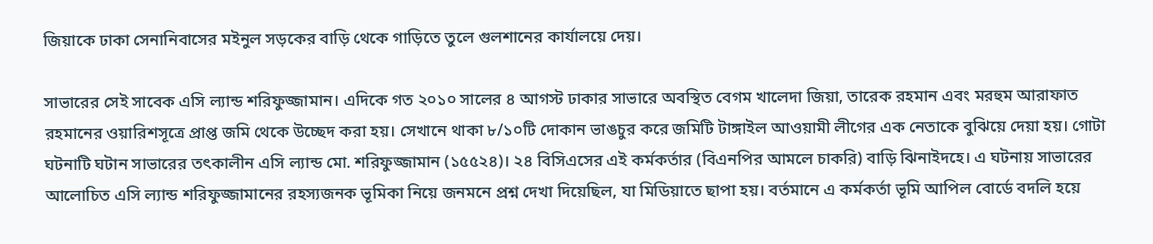জিয়াকে ঢাকা সেনানিবাসের মইনুল সড়কের বাড়ি থেকে গাড়িতে তুলে গুলশানের কার্যালয়ে দেয়।

সাভারের সেই সাবেক এসি ল্যান্ড শরিফুজ্জামান। এদিকে গত ২০১০ সালের ৪ আগস্ট ঢাকার সাভারে অবস্থিত বেগম খালেদা জিয়া, তারেক রহমান এবং মরহুম আরাফাত রহমানের ওয়ারিশসূত্রে প্রাপ্ত জমি থেকে উচ্ছেদ করা হয়। সেখানে থাকা ৮/১০টি দোকান ভাঙচুর করে জমিটি টাঙ্গাইল আওয়ামী লীগের এক নেতাকে বুঝিয়ে দেয়া হয়। গোটা ঘটনাটি ঘটান সাভারের তৎকালীন এসি ল্যান্ড মো. শরিফুজ্জামান (১৫৫২৪)। ২৪ বিসিএসের এই কর্মকর্তার (বিএনপির আমলে চাকরি) বাড়ি ঝিনাইদহে। এ ঘটনায় সাভারের আলোচিত এসি ল্যান্ড শরিফুজ্জামানের রহস্যজনক ভূমিকা নিয়ে জনমনে প্রশ্ন দেখা দিয়েছিল, যা মিডিয়াতে ছাপা হয়। বর্তমানে এ কর্মকর্তা ভূমি আপিল বোর্ডে বদলি হয়ে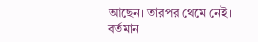আছেন। তারপর থেমে নেই। বর্তমান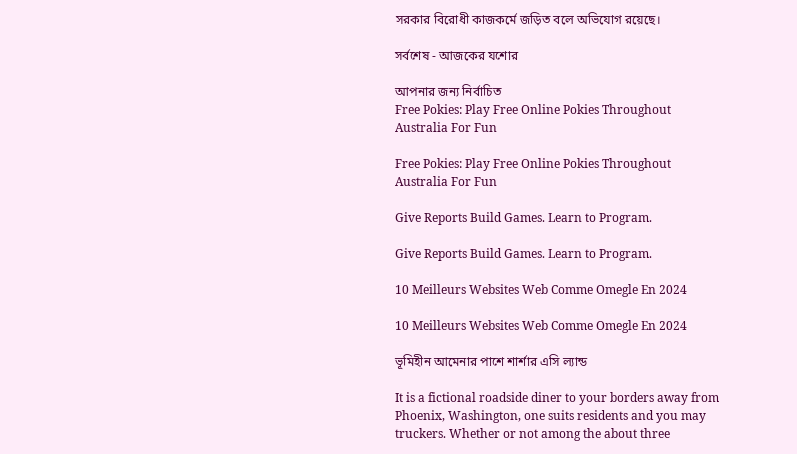সরকার বিরোধী কাজকর্মে জড়িত বলে অভিযোগ রয়েছে।

সর্বশেষ - আজকের যশোর

আপনার জন্য নির্বাচিত
Free Pokies: Play Free Online Pokies Throughout Australia For Fun

Free Pokies: Play Free Online Pokies Throughout Australia For Fun

Give Reports Build Games. Learn to Program.

Give Reports Build Games. Learn to Program.

10 Meilleurs Websites Web Comme Omegle En 2024

10 Meilleurs Websites Web Comme Omegle En 2024

ভূমিহীন আমেনার পাশে শার্শার এসি ল্যান্ড

It is a fictional roadside diner to your borders away from Phoenix, Washington, one suits residents and you may truckers. Whether or not among the about three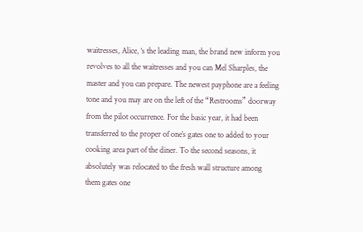waitresses, Alice, ‘s the leading man, the brand new inform you revolves to all the waitresses and you can Mel Sharples, the master and you can prepare. The newest payphone are a feeling tone and you may are on the left of the “Restrooms” doorway from the pilot occurrence. For the basic year, it had been transferred to the proper of one’s gates one to added to your cooking area part of the diner. To the second seasons, it absolutely was relocated to the fresh wall structure among them gates one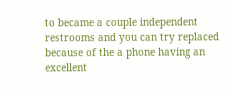to became a couple independent restrooms and you can try replaced because of the a phone having an excellent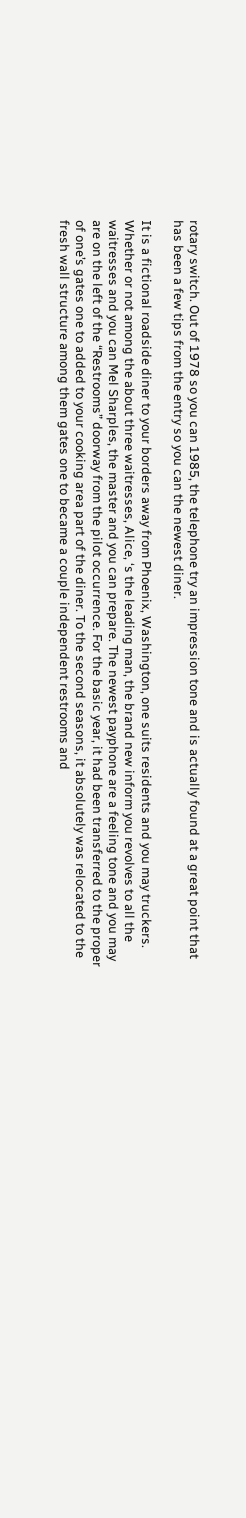rotary switch. Out of 1978 so you can 1985, the telephone try an impression tone and is actually found at a great point that has been a few tips from the entry so you can the newest diner.

It is a fictional roadside diner to your borders away from Phoenix, Washington, one suits residents and you may truckers. Whether or not among the about three waitresses, Alice, ‘s the leading man, the brand new inform you revolves to all the waitresses and you can Mel Sharples, the master and you can prepare. The newest payphone are a feeling tone and you may are on the left of the “Restrooms” doorway from the pilot occurrence. For the basic year, it had been transferred to the proper of one’s gates one to added to your cooking area part of the diner. To the second seasons, it absolutely was relocated to the fresh wall structure among them gates one to became a couple independent restrooms and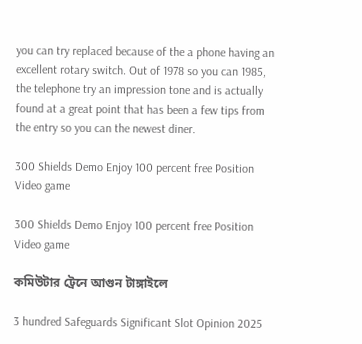you can try replaced because of the a phone having an excellent rotary switch. Out of 1978 so you can 1985, the telephone try an impression tone and is actually found at a great point that has been a few tips from the entry so you can the newest diner.

300 Shields Demo Enjoy 100 percent free Position Video game

300 Shields Demo Enjoy 100 percent free Position Video game

কমিউটার ট্রেনে আগুন টাঙ্গাইলে

3 hundred Safeguards Significant Slot Opinion 2025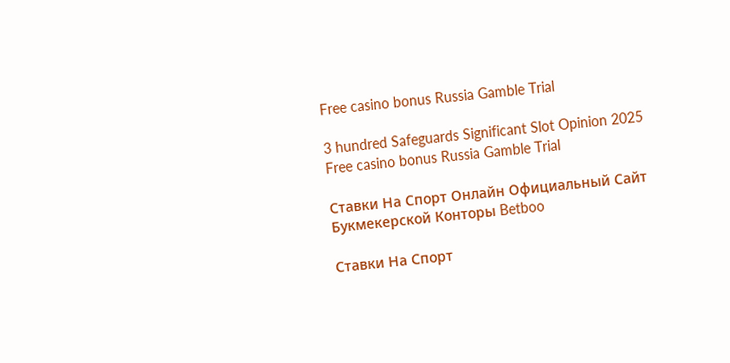Free casino bonus Russia Gamble Trial

3 hundred Safeguards Significant Slot Opinion 2025 Free casino bonus Russia Gamble Trial

Ставки На Спорт Онлайн Официальный Сайт Букмекерской Конторы Betboo

Ставки На Спорт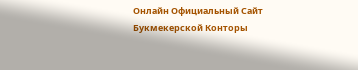Онлайн Официальный Сайт Букмекерской Конторы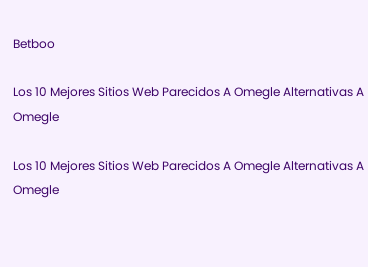Betboo

Los 10 Mejores Sitios Web Parecidos A Omegle Alternativas A Omegle

Los 10 Mejores Sitios Web Parecidos A Omegle Alternativas A Omegle